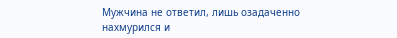Мужчина не ответил, лишь озадаченно нахмурился и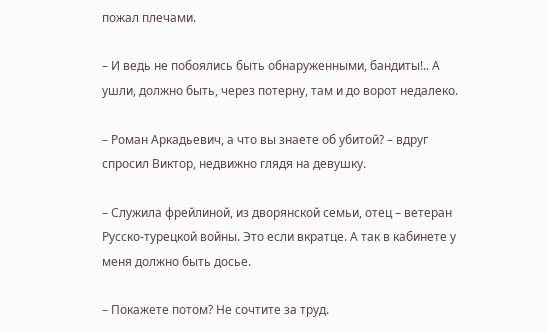пожал плечами.

– И ведь не побоялись быть обнаруженными, бандиты!.. А ушли, должно быть, через потерну, там и до ворот недалеко.

– Роман Аркадьевич, а что вы знаете об убитой? – вдруг спросил Виктор, недвижно глядя на девушку.

– Служила фрейлиной, из дворянской семьи, отец – ветеран Русско-турецкой войны. Это если вкратце. А так в кабинете у меня должно быть досье.

– Покажете потом? Не сочтите за труд.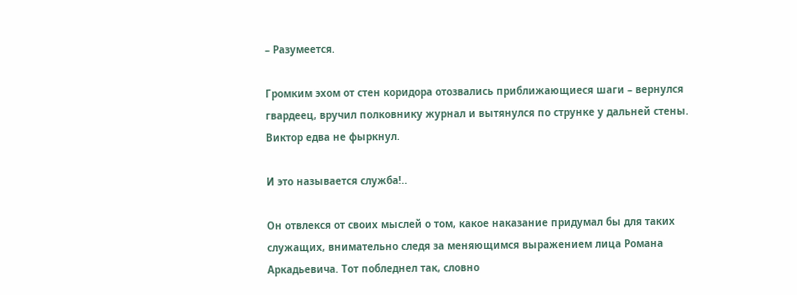– Разумеется.

Громким эхом от стен коридора отозвались приближающиеся шаги – вернулся гвардеец, вручил полковнику журнал и вытянулся по струнке у дальней стены. Виктор едва не фыркнул.

И это называется служба!..

Он отвлекся от своих мыслей о том, какое наказание придумал бы для таких служащих, внимательно следя за меняющимся выражением лица Романа Аркадьевича. Тот побледнел так, словно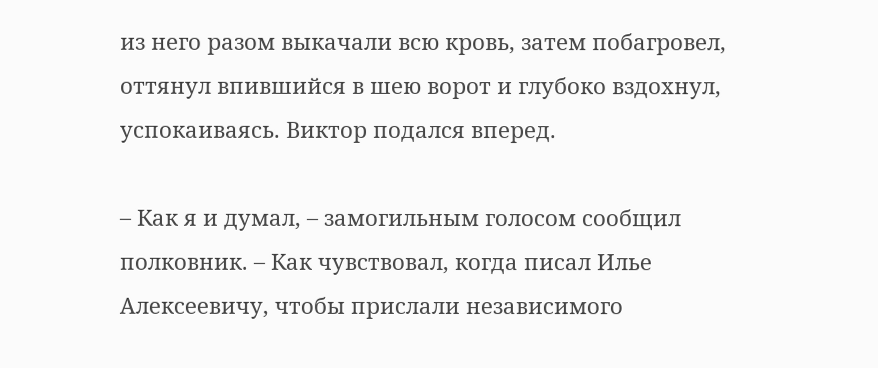из него разом выкачали всю кровь, затем побагровел, оттянул впившийся в шею ворот и глубоко вздохнул, успокаиваясь. Виктор подался вперед.

– Как я и думал, – замогильным голосом сообщил полковник. – Как чувствовал, когда писал Илье Алексеевичу, чтобы прислали независимого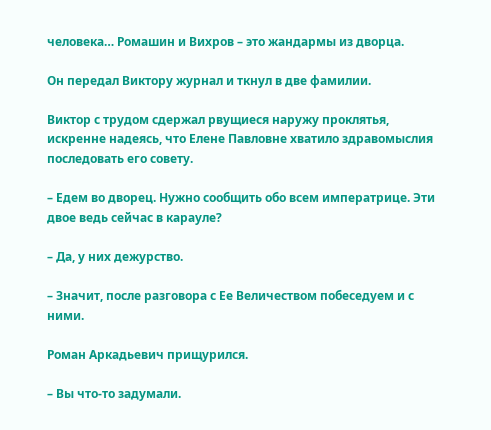человека… Ромашин и Вихров – это жандармы из дворца.

Он передал Виктору журнал и ткнул в две фамилии.

Виктор с трудом сдержал рвущиеся наружу проклятья, искренне надеясь, что Елене Павловне хватило здравомыслия последовать его совету.

– Едем во дворец. Нужно сообщить обо всем императрице. Эти двое ведь сейчас в карауле?

– Да, у них дежурство.

– Значит, после разговора с Ее Величеством побеседуем и с ними.

Роман Аркадьевич прищурился.

– Вы что-то задумали.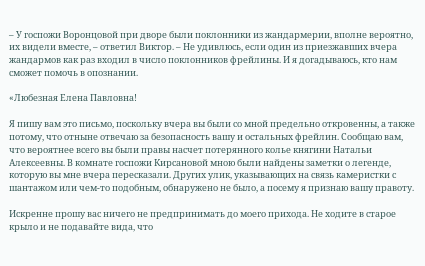– У госпожи Воронцовой при дворе были поклонники из жандармерии, вполне вероятно, их видели вместе, – ответил Виктор. – Не удивлюсь, если один из приезжавших вчера жандармов как раз входил в число поклонников фрейлины. И я догадываюсь, кто нам сможет помочь в опознании.

«Любезная Елена Павловна!

Я пишу вам это письмо, поскольку вчера вы были со мной предельно откровенны, а также потому, что отныне отвечаю за безопасность вашу и остальных фрейлин. Сообщаю вам, что вероятнее всего вы были правы насчет потерянного колье княгини Натальи Алексеевны. В комнате госпожи Кирсановой мною были найдены заметки о легенде, которую вы мне вчера пересказали. Других улик, указывающих на связь камеристки с шантажом или чем-то подобным, обнаружено не было, а посему я признаю вашу правоту.

Искренне прошу вас ничего не предпринимать до моего прихода. Не ходите в старое крыло и не подавайте вида, что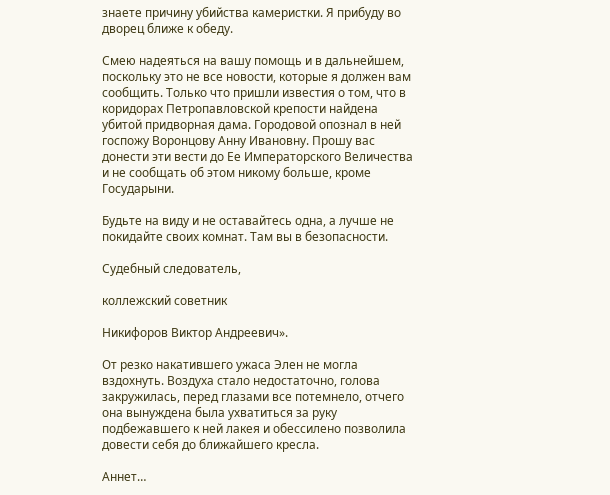знаете причину убийства камеристки. Я прибуду во дворец ближе к обеду.

Смею надеяться на вашу помощь и в дальнейшем, поскольку это не все новости, которые я должен вам сообщить. Только что пришли известия о том, что в коридорах Петропавловской крепости найдена убитой придворная дама. Городовой опознал в ней госпожу Воронцову Анну Ивановну. Прошу вас донести эти вести до Ее Императорского Величества и не сообщать об этом никому больше, кроме Государыни.

Будьте на виду и не оставайтесь одна, а лучше не покидайте своих комнат. Там вы в безопасности.

Судебный следователь,

коллежский советник

Никифоров Виктор Андреевич».

От резко накатившего ужаса Элен не могла вздохнуть. Воздуха стало недостаточно, голова закружилась, перед глазами все потемнело, отчего она вынуждена была ухватиться за руку подбежавшего к ней лакея и обессилено позволила довести себя до ближайшего кресла.

Аннет…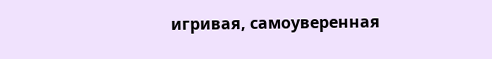игривая, самоуверенная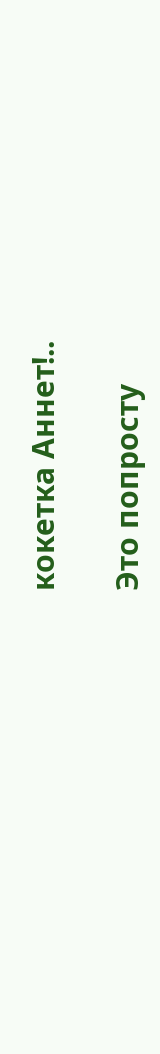кокетка Аннет!..

Это попросту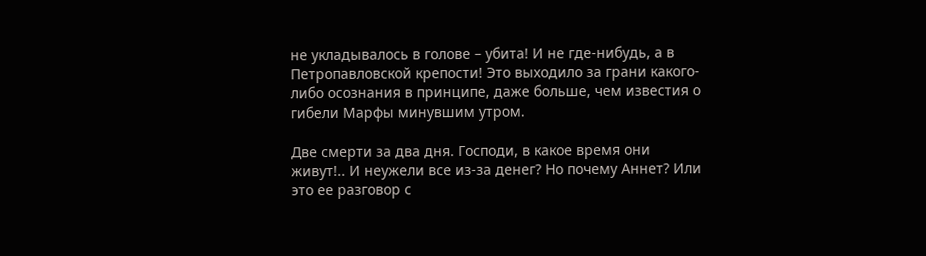не укладывалось в голове – убита! И не где-нибудь, а в Петропавловской крепости! Это выходило за грани какого-либо осознания в принципе, даже больше, чем известия о гибели Марфы минувшим утром.

Две смерти за два дня. Господи, в какое время они живут!.. И неужели все из-за денег? Но почему Аннет? Или это ее разговор с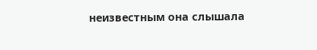неизвестным она слышала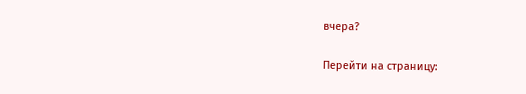вчера?

Перейти на страницу: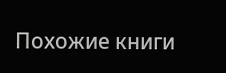Похожие книги